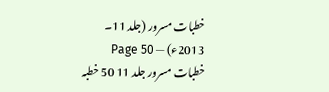خطبات مسرور (جلد 11۔ 2013ء) — Page 50
خطبات مسرور جلد 11 50 خطبہ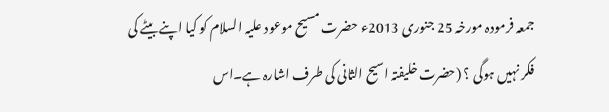جمعہ فرمودہ مورخہ 25 جنوری 2013ء حضرت مسیح موعود علیہ السلام کو کیا اپنے بیٹے کی فکر نہیں ہوگی ؟ (حضرت خلیفتہ اسیح الثانی کی طرف اشارہ ہے۔اس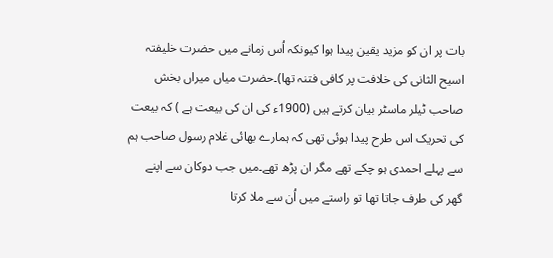بات پر ان کو مزید یقین پیدا ہوا کیونکہ اُس زمانے میں حضرت خلیفتہ اسیح الثانی کی خلافت پر کافی فتنہ تھا)۔حضرت میاں میراں بخش صاحب ٹیلر ماسٹر بیان کرتے ہیں (1900ء کی ان کی بیعت ہے ) کہ بیعت کی تحریک اس طرح پیدا ہوئی تھی کہ ہمارے بھائی غلام رسول صاحب ہم سے پہلے احمدی ہو چکے تھے مگر ان پڑھ تھے۔میں جب دوکان سے اپنے گھر کی طرف جاتا تھا تو راستے میں اُن سے ملا کرتا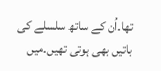تھا۔اُن کے ساتھ سلسلے کی باتیں بھی ہوتی تھیں۔میں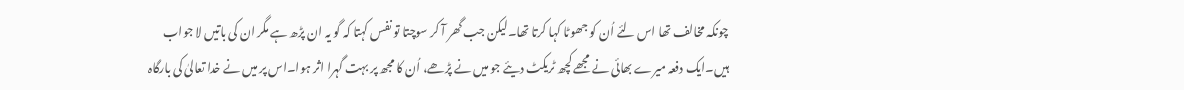چونکہ مخالف تھا اس لئے اُن کو جھوٹا کہا کرتا تھا۔لیکن جب گھر آ کر سوچتا تو نفس کہتا کہ گو یہ ان پڑھ ہے مگر ان کی باتیں لا جواب ہیں۔ایک دفعہ میرے بھائی نے مجھے کچھ ٹریکٹ دیئے جو میں نے پڑھے، اُن کا مجھ پر بہت گہرا اثر ہوا۔اس پر میں نے خدا تعالیٰ کی بارگاہ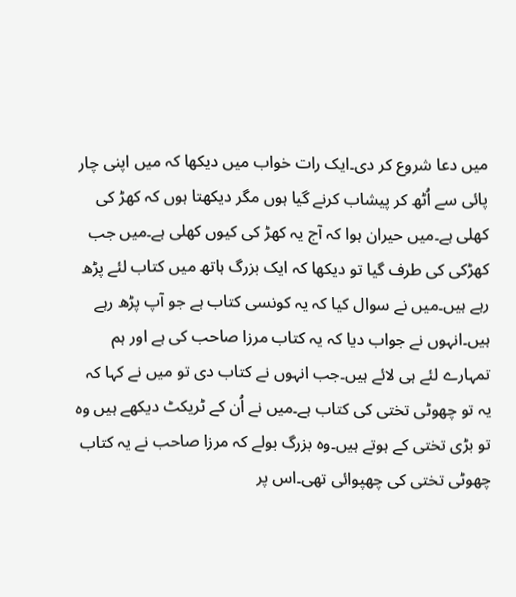میں دعا شروع کر دی۔ایک رات خواب میں دیکھا کہ میں اپنی چار پائی سے اُٹھ کر پیشاب کرنے گیا ہوں مگر دیکھتا ہوں کہ کھڑ کی کھلی ہے۔میں حیران ہوا کہ آج یہ کھڑ کی کیوں کھلی ہے۔میں جب کھڑکی کی طرف گیا تو دیکھا کہ ایک بزرگ ہاتھ میں کتاب لئے پڑھ رہے ہیں۔میں نے سوال کیا کہ یہ کونسی کتاب ہے جو آپ پڑھ رہے ہیں۔انہوں نے جواب دیا کہ یہ کتاب مرزا صاحب کی ہے اور ہم تمہارے لئے ہی لائے ہیں۔جب انہوں نے کتاب دی تو میں نے کہا کہ یہ تو چھوٹی تختی کی کتاب ہے۔میں نے اُن کے ٹریکٹ دیکھے ہیں وہ تو بڑی تختی کے ہوتے ہیں۔وہ بزرگ بولے کہ مرزا صاحب نے یہ کتاب چھوٹی تختی کی چھپوائی تھی۔اس پر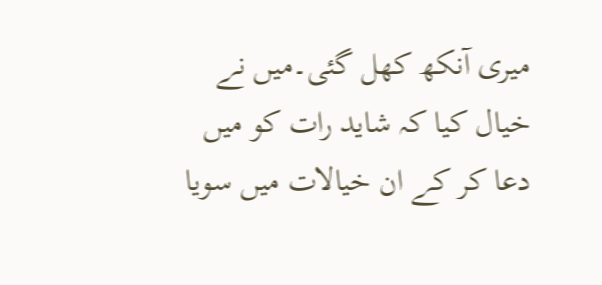میری آنکھ کھل گئی۔میں نے خیال کیا کہ شاید رات کو میں دعا کر کے ان خیالات میں سویا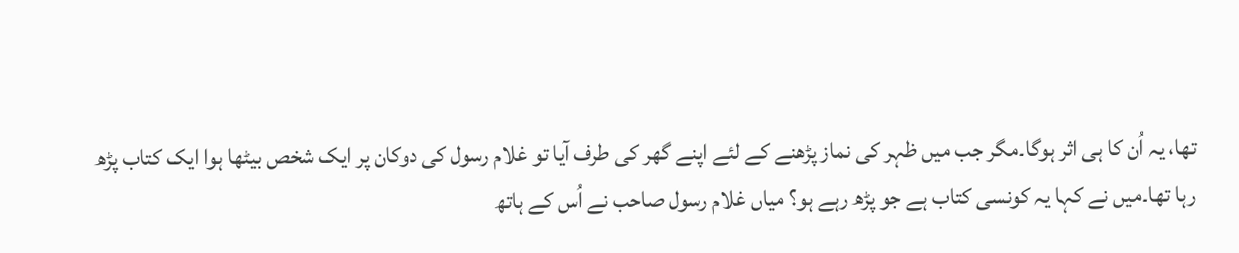تھا، یہ اُن کا ہی اثر ہوگا۔مگر جب میں ظہر کی نماز پڑھنے کے لئے اپنے گھر کی طرف آیا تو غلام رسول کی دوکان پر ایک شخص بیٹھا ہوا ایک کتاب پڑھ رہا تھا۔میں نے کہا یہ کونسی کتاب ہے جو پڑھ رہے ہو؟ میاں غلام رسول صاحب نے اُس کے ہاتھ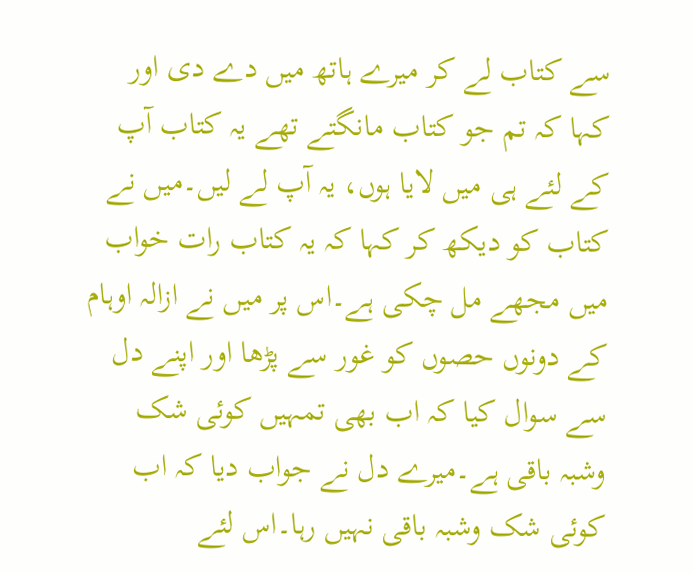سے کتاب لے کر میرے ہاتھ میں دے دی اور کہا کہ تم جو کتاب مانگتے تھے یہ کتاب آپ کے لئے ہی میں لایا ہوں، یہ آپ لے لیں۔میں نے کتاب کو دیکھ کر کہا کہ یہ کتاب رات خواب میں مجھے مل چکی ہے۔اس پر میں نے ازالہ اوہام کے دونوں حصوں کو غور سے پڑھا اور اپنے دل سے سوال کیا کہ اب بھی تمہیں کوئی شک وشبہ باقی ہے۔میرے دل نے جواب دیا کہ اب کوئی شک وشبہ باقی نہیں رہا۔اس لئے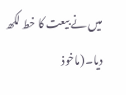میں نے بیعت کا خط لکھ دیا۔(ماخوذ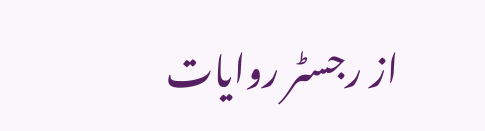از رجسٹر روایات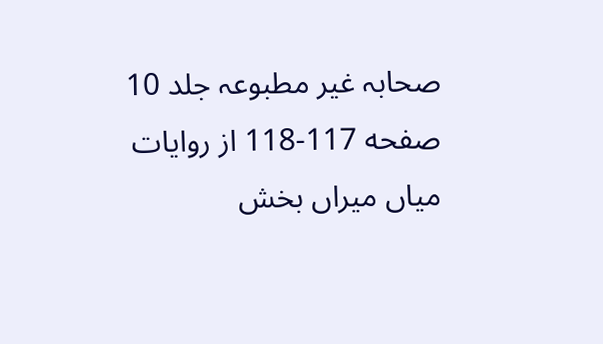صحابہ غیر مطبوعہ جلد 10 صفحه 117-118 از روایات میاں میراں بخش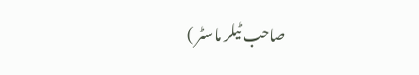صاحب ٹیلر ماسٹر )